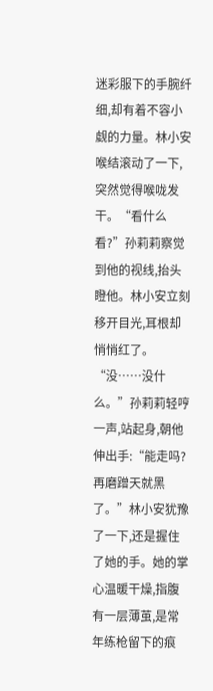迷彩服下的手腕纤细,却有着不容小觑的力量。林小安喉结滚动了一下,突然觉得喉咙发干。“看什么看?”孙莉莉察觉到他的视线,抬头瞪他。林小安立刻移开目光,耳根却悄悄红了。“没……没什么。”孙莉莉轻哼一声,站起身,朝他伸出手:“能走吗?再磨蹭天就黑了。”林小安犹豫了一下,还是握住了她的手。她的掌心温暖干燥,指腹有一层薄茧,是常年练枪留下的痕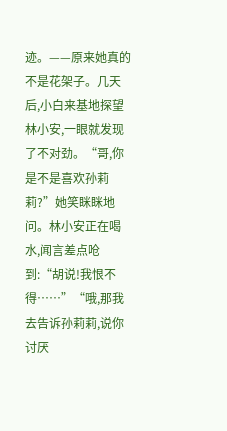迹。——原来她真的不是花架子。几天后,小白来基地探望林小安,一眼就发现了不对劲。“哥,你是不是喜欢孙莉莉?”她笑眯眯地问。林小安正在喝水,闻言差点呛到:“胡说!我恨不得……”“哦,那我去告诉孙莉莉,说你讨厌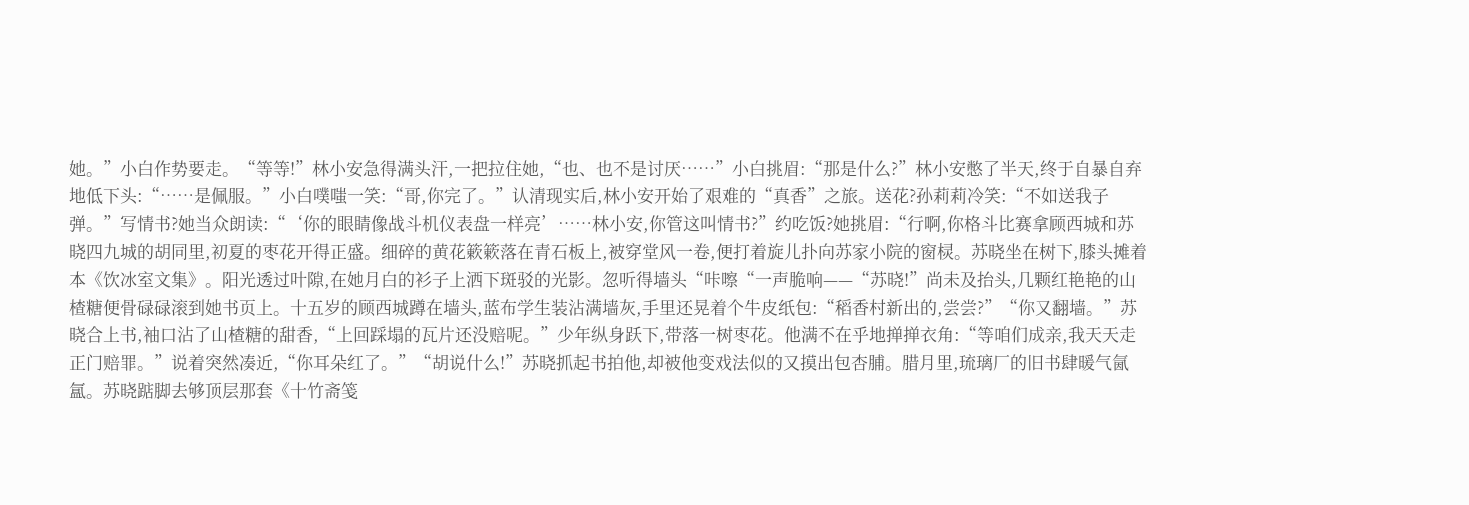她。”小白作势要走。“等等!”林小安急得满头汗,一把拉住她,“也、也不是讨厌……”小白挑眉:“那是什么?”林小安憋了半天,终于自暴自弃地低下头:“……是佩服。”小白噗嗤一笑:“哥,你完了。”认清现实后,林小安开始了艰难的“真香”之旅。送花?孙莉莉冷笑:“不如送我子弹。”写情书?她当众朗读:“‘你的眼睛像战斗机仪表盘一样亮’……林小安,你管这叫情书?”约吃饭?她挑眉:“行啊,你格斗比赛拿顾西城和苏晓四九城的胡同里,初夏的枣花开得正盛。细碎的黄花簌簌落在青石板上,被穿堂风一卷,便打着旋儿扑向苏家小院的窗棂。苏晓坐在树下,膝头摊着本《饮冰室文集》。阳光透过叶隙,在她月白的衫子上洒下斑驳的光影。忽听得墙头“咔嚓“一声脆响——“苏晓!”尚未及抬头,几颗红艳艳的山楂糖便骨碌碌滚到她书页上。十五岁的顾西城蹲在墙头,蓝布学生装沾满墙灰,手里还晃着个牛皮纸包:“稻香村新出的,尝尝?”“你又翻墙。”苏晓合上书,袖口沾了山楂糖的甜香,“上回踩塌的瓦片还没赔呢。”少年纵身跃下,带落一树枣花。他满不在乎地掸掸衣角:“等咱们成亲,我天天走正门赔罪。”说着突然凑近,“你耳朵红了。”“胡说什么!”苏晓抓起书拍他,却被他变戏法似的又摸出包杏脯。腊月里,琉璃厂的旧书肆暖气氤氲。苏晓踮脚去够顶层那套《十竹斋笺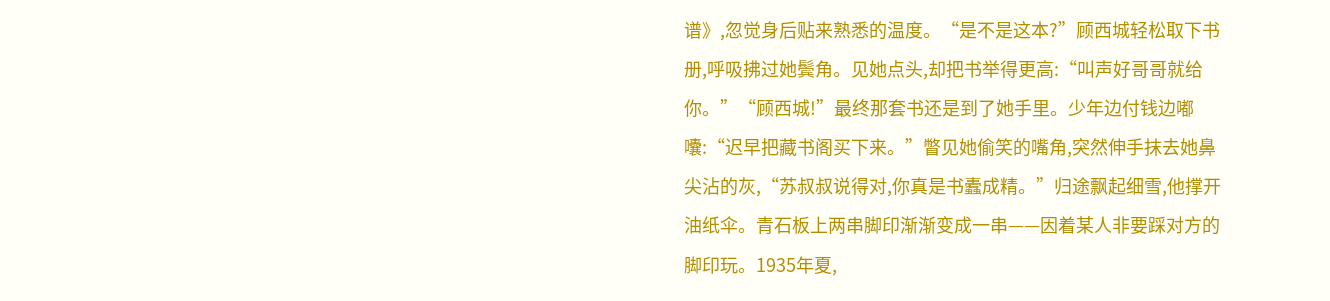谱》,忽觉身后贴来熟悉的温度。“是不是这本?”顾西城轻松取下书册,呼吸拂过她鬓角。见她点头,却把书举得更高:“叫声好哥哥就给你。”“顾西城!”最终那套书还是到了她手里。少年边付钱边嘟囔:“迟早把藏书阁买下来。”瞥见她偷笑的嘴角,突然伸手抹去她鼻尖沾的灰,“苏叔叔说得对,你真是书蠹成精。”归途飘起细雪,他撑开油纸伞。青石板上两串脚印渐渐变成一串——因着某人非要踩对方的脚印玩。1935年夏,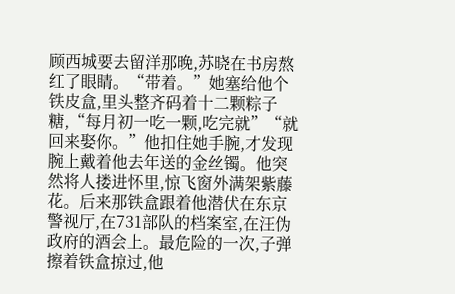顾西城要去留洋那晚,苏晓在书房熬红了眼睛。“带着。”她塞给他个铁皮盒,里头整齐码着十二颗粽子糖,“每月初一吃一颗,吃完就”“就回来娶你。”他扣住她手腕,才发现腕上戴着他去年送的金丝镯。他突然将人搂进怀里,惊飞窗外满架紫藤花。后来那铁盒跟着他潜伏在东京警视厅,在731部队的档案室,在汪伪政府的酒会上。最危险的一次,子弹擦着铁盒掠过,他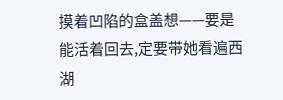摸着凹陷的盒盖想——要是能活着回去,定要带她看遍西湖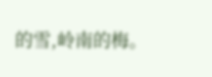的雪,岭南的梅。